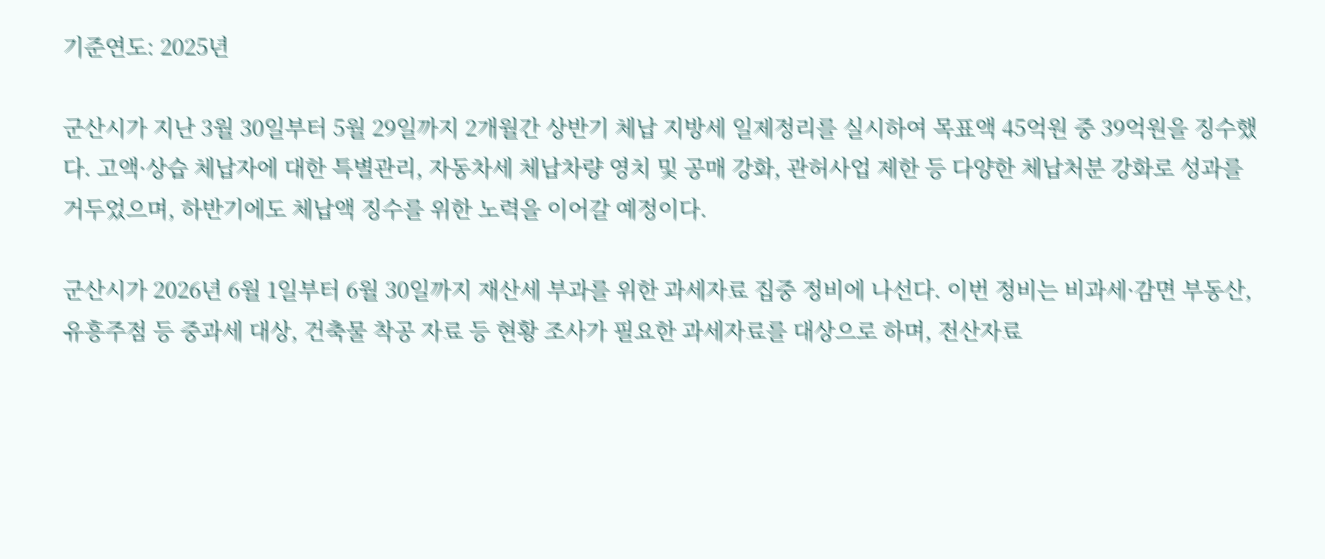기준연도: 2025년

군산시가 지난 3월 30일부터 5월 29일까지 2개월간 상반기 체납 지방세 일제정리를 실시하여 목표액 45억원 중 39억원을 징수했다. 고액·상습 체납자에 대한 특별관리, 자동차세 체납차량 영치 및 공매 강화, 관허사업 제한 등 다양한 체납처분 강화로 성과를 거두었으며, 하반기에도 체납액 징수를 위한 노력을 이어갈 예정이다.

군산시가 2026년 6월 1일부터 6월 30일까지 재산세 부과를 위한 과세자료 집중 정비에 나선다. 이번 정비는 비과세·감면 부동산, 유흥주점 등 중과세 대상, 건축물 착공 자료 등 현황 조사가 필요한 과세자료를 대상으로 하며, 전산자료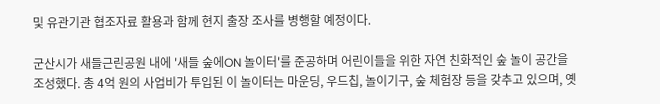및 유관기관 협조자료 활용과 함께 현지 출장 조사를 병행할 예정이다.

군산시가 새들근린공원 내에 '새들 숲에ON 놀이터'를 준공하며 어린이들을 위한 자연 친화적인 숲 놀이 공간을 조성했다. 총 4억 원의 사업비가 투입된 이 놀이터는 마운딩, 우드칩, 놀이기구, 숲 체험장 등을 갖추고 있으며, 옛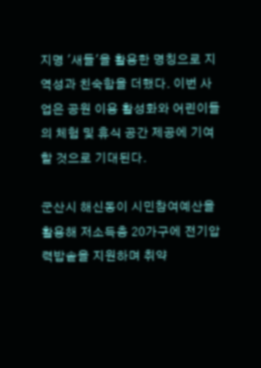지명 '새들'을 활용한 명칭으로 지역성과 친숙함을 더했다. 이번 사업은 공원 이용 활성화와 어린이들의 체험 및 휴식 공간 제공에 기여할 것으로 기대된다.

군산시 해신동이 시민참여예산을 활용해 저소득층 20가구에 전기압력밥솥을 지원하며 취약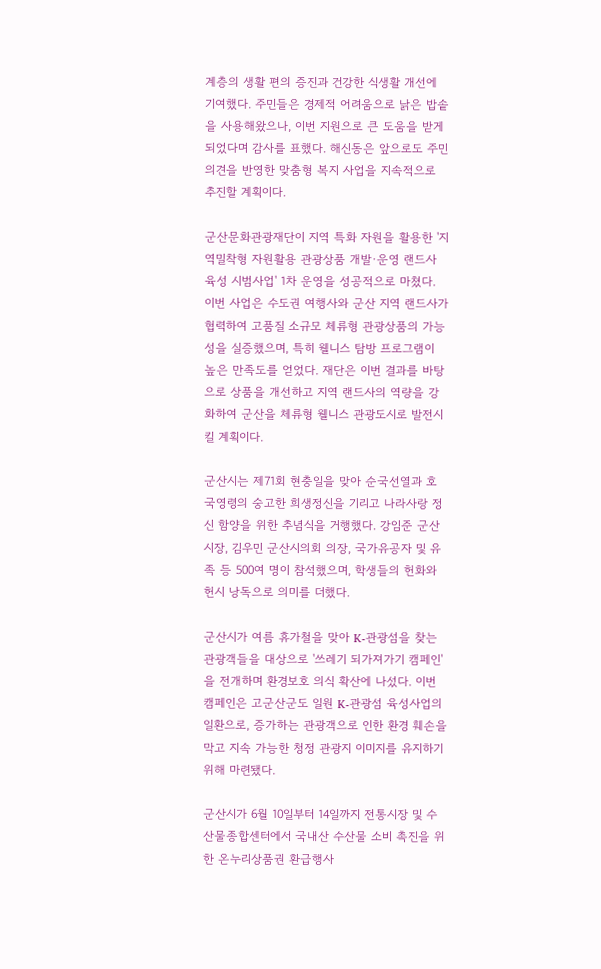계층의 생활 편의 증진과 건강한 식생활 개선에 기여했다. 주민들은 경제적 어려움으로 낡은 밥솥을 사용해왔으나, 이번 지원으로 큰 도움을 받게 되었다며 감사를 표했다. 해신동은 앞으로도 주민 의견을 반영한 맞춤형 복지 사업을 지속적으로 추진할 계획이다.

군산문화관광재단이 지역 특화 자원을 활용한 '지역밀착형 자원활용 관광상품 개발·운영 랜드사 육성 시범사업' 1차 운영을 성공적으로 마쳤다. 이번 사업은 수도권 여행사와 군산 지역 랜드사가 협력하여 고품질 소규모 체류형 관광상품의 가능성을 실증했으며, 특히 웰니스 탐방 프로그램이 높은 만족도를 얻었다. 재단은 이번 결과를 바탕으로 상품을 개선하고 지역 랜드사의 역량을 강화하여 군산을 체류형 웰니스 관광도시로 발전시킬 계획이다.

군산시는 제71회 현충일을 맞아 순국선열과 호국영령의 숭고한 희생정신을 기리고 나라사랑 정신 함양을 위한 추념식을 거행했다. 강임준 군산시장, 김우민 군산시의회 의장, 국가유공자 및 유족 등 500여 명이 참석했으며, 학생들의 헌화와 헌시 낭독으로 의미를 더했다.

군산시가 여름 휴가철을 맞아 K-관광섬을 찾는 관광객들을 대상으로 '쓰레기 되가져가기 캠페인'을 전개하며 환경보호 의식 확산에 나섰다. 이번 캠페인은 고군산군도 일원 K-관광섬 육성사업의 일환으로, 증가하는 관광객으로 인한 환경 훼손을 막고 지속 가능한 청정 관광지 이미지를 유지하기 위해 마련됐다.

군산시가 6월 10일부터 14일까지 전통시장 및 수산물종합센터에서 국내산 수산물 소비 촉진을 위한 온누리상품권 환급행사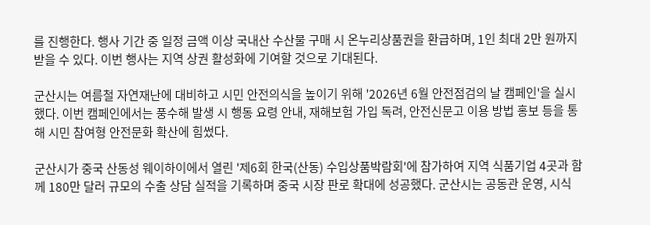를 진행한다. 행사 기간 중 일정 금액 이상 국내산 수산물 구매 시 온누리상품권을 환급하며, 1인 최대 2만 원까지 받을 수 있다. 이번 행사는 지역 상권 활성화에 기여할 것으로 기대된다.

군산시는 여름철 자연재난에 대비하고 시민 안전의식을 높이기 위해 '2026년 6월 안전점검의 날 캠페인'을 실시했다. 이번 캠페인에서는 풍수해 발생 시 행동 요령 안내, 재해보험 가입 독려, 안전신문고 이용 방법 홍보 등을 통해 시민 참여형 안전문화 확산에 힘썼다.

군산시가 중국 산동성 웨이하이에서 열린 '제6회 한국(산동) 수입상품박람회'에 참가하여 지역 식품기업 4곳과 함께 180만 달러 규모의 수출 상담 실적을 기록하며 중국 시장 판로 확대에 성공했다. 군산시는 공동관 운영, 시식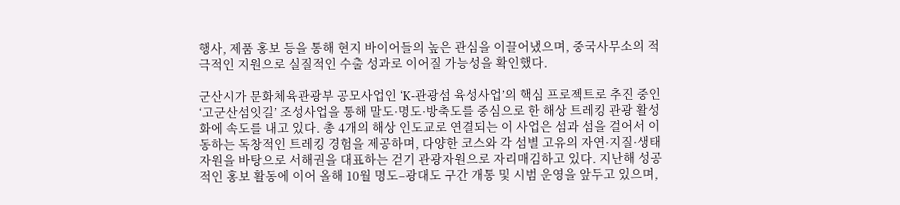행사, 제품 홍보 등을 통해 현지 바이어들의 높은 관심을 이끌어냈으며, 중국사무소의 적극적인 지원으로 실질적인 수출 성과로 이어질 가능성을 확인했다.

군산시가 문화체육관광부 공모사업인 ‘K-관광섬 육성사업’의 핵심 프로젝트로 추진 중인 ‘고군산섬잇길’ 조성사업을 통해 말도·명도·방축도를 중심으로 한 해상 트레킹 관광 활성화에 속도를 내고 있다. 총 4개의 해상 인도교로 연결되는 이 사업은 섬과 섬을 걸어서 이동하는 독창적인 트레킹 경험을 제공하며, 다양한 코스와 각 섬별 고유의 자연·지질·생태 자원을 바탕으로 서해권을 대표하는 걷기 관광자원으로 자리매김하고 있다. 지난해 성공적인 홍보 활동에 이어 올해 10월 명도–광대도 구간 개통 및 시범 운영을 앞두고 있으며,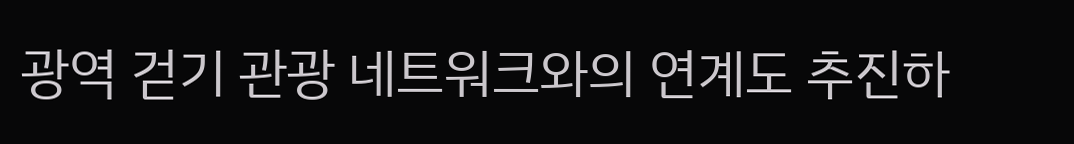광역 걷기 관광 네트워크와의 연계도 추진하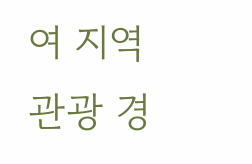여 지역 관광 경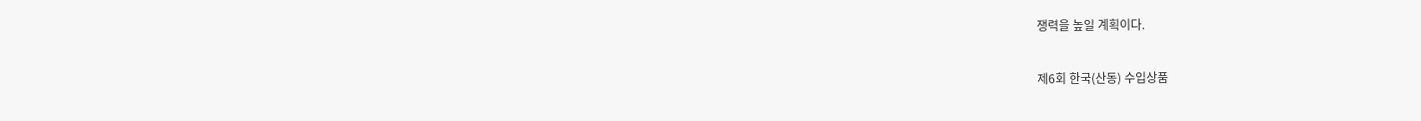쟁력을 높일 계획이다.

제6회 한국(산동) 수입상품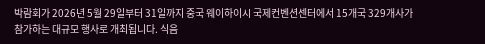박람회가 2026년 5월 29일부터 31일까지 중국 웨이하이시 국제컨벤션센터에서 15개국 329개사가 참가하는 대규모 행사로 개최됩니다. 식음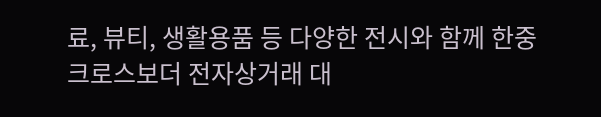료, 뷰티, 생활용품 등 다양한 전시와 함께 한중 크로스보더 전자상거래 대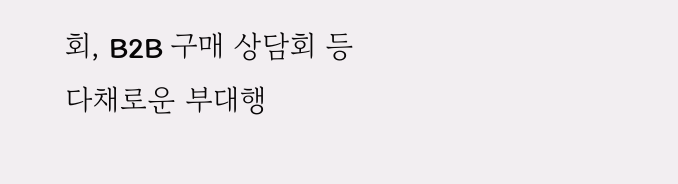회, B2B 구매 상담회 등 다채로운 부대행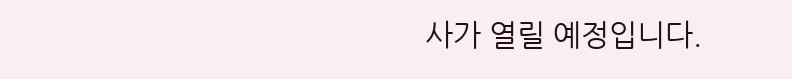사가 열릴 예정입니다.